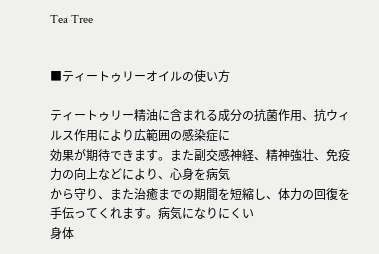Tea Tree


■ティートゥリーオイルの使い方

ティートゥリー精油に含まれる成分の抗菌作用、抗ウィルス作用により広範囲の感染症に
効果が期待できます。また副交感神経、精神強壮、免疫力の向上などにより、心身を病気
から守り、また治癒までの期間を短縮し、体力の回復を手伝ってくれます。病気になりにくい
身体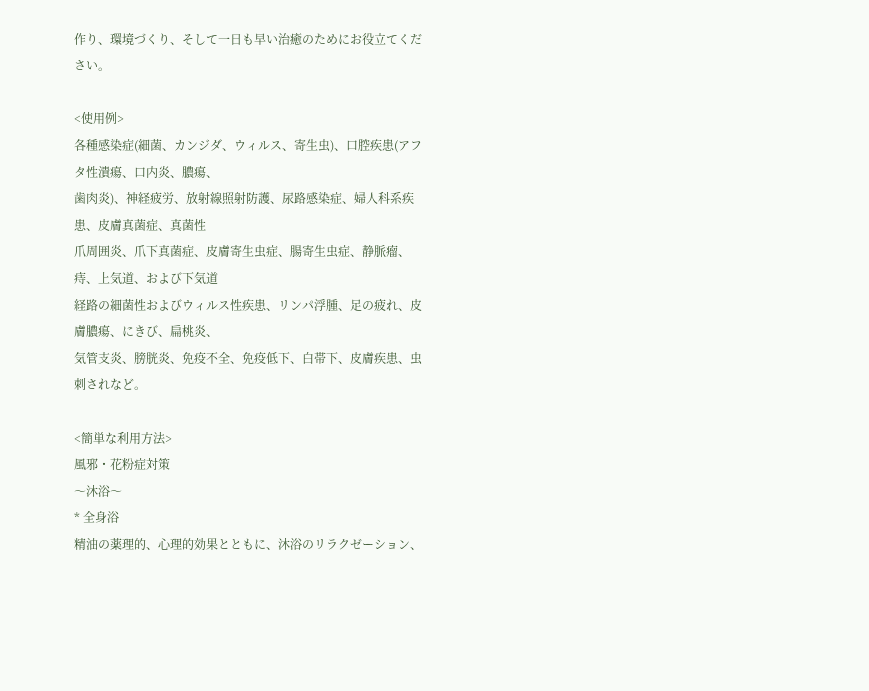作り、環境づくり、そして一日も早い治癒のためにお役立てください。

<使用例>
各種感染症(細菌、カンジダ、ウィルス、寄生虫)、口腔疾患(アフタ性潰瘍、口内炎、膿瘍、
歯肉炎)、神経疲労、放射線照射防護、尿路感染症、婦人科系疾患、皮膚真菌症、真菌性
爪周囲炎、爪下真菌症、皮膚寄生虫症、腸寄生虫症、静脈瘤、痔、上気道、および下気道
経路の細菌性およびウィルス性疾患、リンパ浮腫、足の疲れ、皮膚膿瘍、にきび、扁桃炎、
気管支炎、膀胱炎、免疫不全、免疫低下、白帯下、皮膚疾患、虫刺されなど。

<簡単な利用方法>
風邪・花粉症対策
〜沐浴〜
* 全身浴
精油の薬理的、心理的効果とともに、沐浴のリラクゼーション、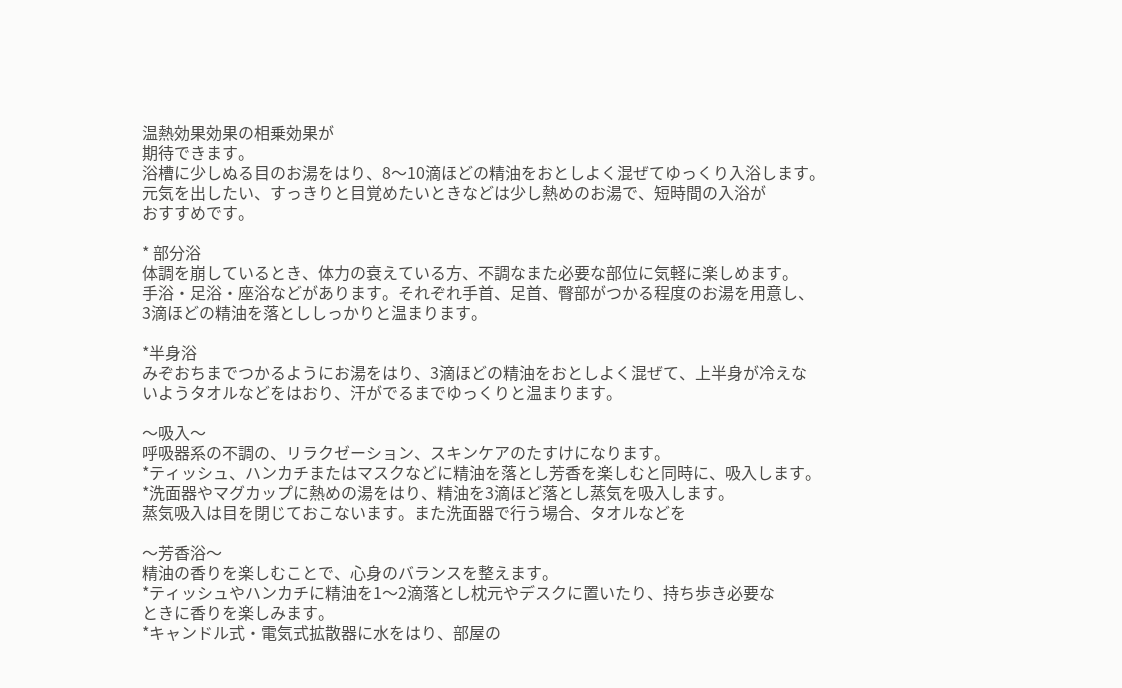温熱効果効果の相乗効果が
期待できます。
浴槽に少しぬる目のお湯をはり、8〜10滴ほどの精油をおとしよく混ぜてゆっくり入浴します。
元気を出したい、すっきりと目覚めたいときなどは少し熱めのお湯で、短時間の入浴が
おすすめです。

* 部分浴
体調を崩しているとき、体力の衰えている方、不調なまた必要な部位に気軽に楽しめます。
手浴・足浴・座浴などがあります。それぞれ手首、足首、臀部がつかる程度のお湯を用意し、
3滴ほどの精油を落とししっかりと温まります。

*半身浴
みぞおちまでつかるようにお湯をはり、3滴ほどの精油をおとしよく混ぜて、上半身が冷えな
いようタオルなどをはおり、汗がでるまでゆっくりと温まります。

〜吸入〜
呼吸器系の不調の、リラクゼーション、スキンケアのたすけになります。
*ティッシュ、ハンカチまたはマスクなどに精油を落とし芳香を楽しむと同時に、吸入します。
*洗面器やマグカップに熱めの湯をはり、精油を3滴ほど落とし蒸気を吸入します。
蒸気吸入は目を閉じておこないます。また洗面器で行う場合、タオルなどを

〜芳香浴〜
精油の香りを楽しむことで、心身のバランスを整えます。
*ティッシュやハンカチに精油を1〜2滴落とし枕元やデスクに置いたり、持ち歩き必要な
ときに香りを楽しみます。
*キャンドル式・電気式拡散器に水をはり、部屋の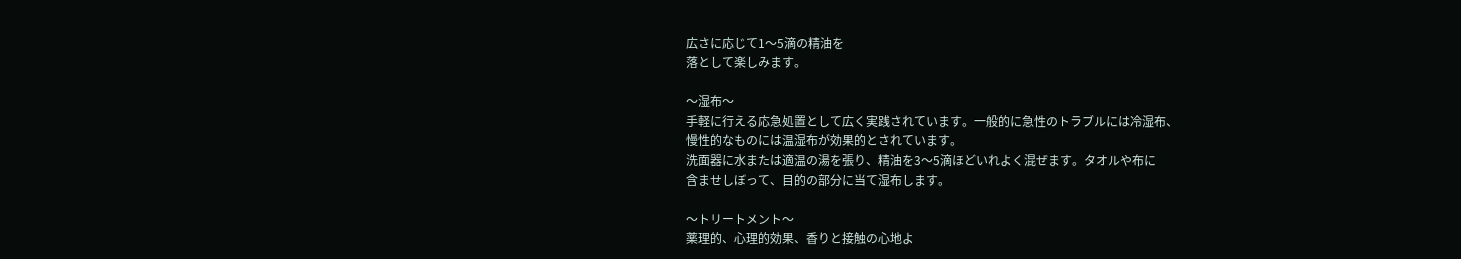広さに応じて1〜5滴の精油を
落として楽しみます。

〜湿布〜
手軽に行える応急処置として広く実践されています。一般的に急性のトラブルには冷湿布、
慢性的なものには温湿布が効果的とされています。
洗面器に水または適温の湯を張り、精油を3〜5滴ほどいれよく混ぜます。タオルや布に
含ませしぼって、目的の部分に当て湿布します。

〜トリートメント〜
薬理的、心理的効果、香りと接触の心地よ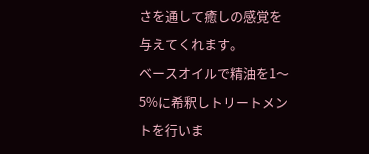さを通して癒しの感覚を与えてくれます。
ベースオイルで精油を1〜5%に希釈しトリートメントを行いま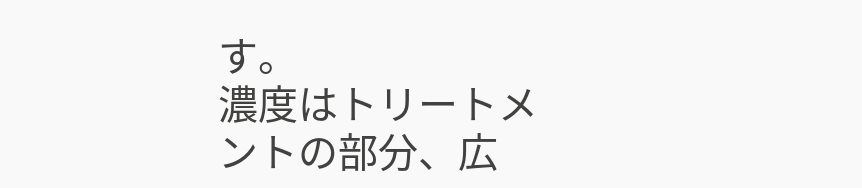す。
濃度はトリートメントの部分、広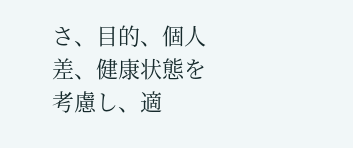さ、目的、個人差、健康状態を考慮し、適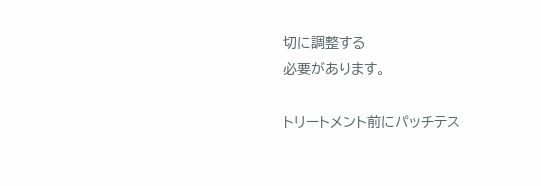切に調整する
必要があります。

トリートメント前にパッチテス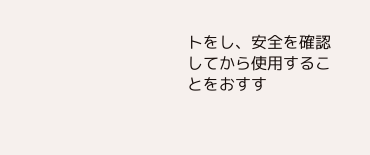トをし、安全を確認してから使用することをおすす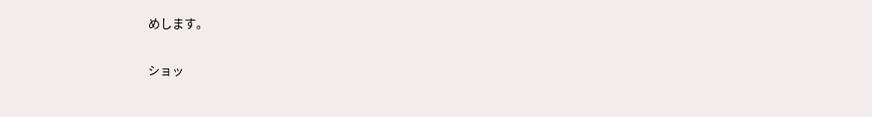めします。

ショッ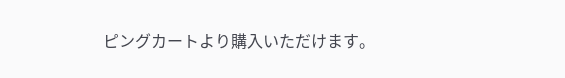ピングカートより購入いただけます。